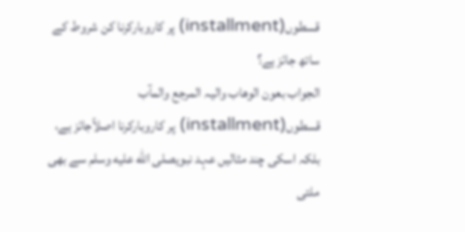قسطوں(installment) پر کاروبارکرنا کن شروط کے ساتھ جائز ہے؟
الجواب بعون الوھاب والیہ المرجع والمآب
قسطوں(installment) پر کاروبارکرنا اصلاًجائز ہے، بلکہ اسکی چند مثالیں عہد نبویصلى الله عليه وسلم سے بھی ملتی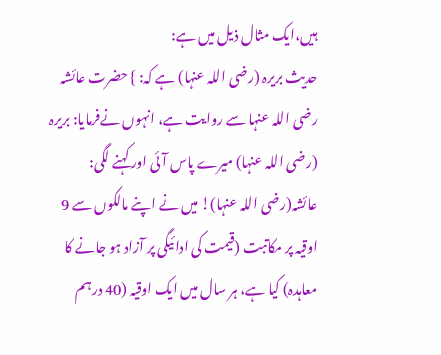ہیں،ایک مثال ذیل میں ہے:
حدیث بریرہ (رضی اللہ عنہا) ہے کہ: } حضرت عائشہ رضی اللہ عنہا سے روایت ہے، انہوں نےفرمایا: بریرہ (رضی اللہ عنہا) میرے پاس آئی اور کہنے لگی: عائشہ(رضی اللہ عنہا)! میں نے اپنے مالکوں سے 9 اوقیہ پر مکاتبت (قیمت کی ادائیگی پر آزاد ہو جانے کا معاہدہ) کیا ہے، ہر سال میں ایک اوقیہ (40 درہم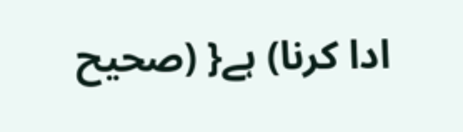ادا کرنا) ہے{ (صحیح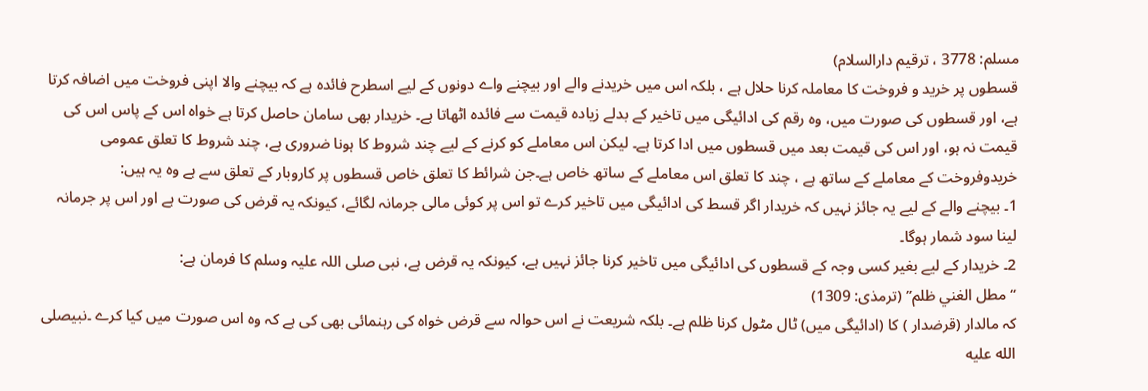مسلم: 3778 ، ترقیم دارالسلام)
قسطوں پر خرید و فروخت کا معاملہ کرنا حلال ہے ، بلکہ اس میں خریدنے والے اور بیچنے واے دونوں کے لیے اسطرح فائدہ ہے کہ بیچنے والا اپنی فروخت میں اضافہ کرتا ہے، اور قسطوں کی صورت میں، وہ رقم کی ادائیگی میں تاخیر کے بدلے زیادہ قیمت سے فائدہ اٹھاتا ہے۔ خریدار بھی سامان حاصل کرتا ہے خواہ اس کے پاس اس کی قیمت نہ ہو، اور اس کی قیمت بعد میں قسطوں میں ادا کرتا ہے۔ لیکن اس معاملے کو کرنے کے لیے چند شروط کا ہونا ضروری ہے، چند شروط کا تعلق عمومی خریدوفروخت کے معاملے کے ساتھ ہے ، چند کا تعلق اس معاملے کے ساتھ خاص ہے۔جن شرائط کا تعلق خاص قسطوں پر کاروبار کے تعلق سے ہے وہ یہ ہیں:
1۔ بیچنے والے کے لیے یہ جائز نہیں کہ خریدار اگر قسط کی ادائیگی میں تاخیر کرے تو اس پر کوئی مالی جرمانہ لگائے، کیونکہ یہ قرض کی صورت ہے اور اس پر جرمانہ لینا سود شمار ہوگا۔
2۔ خریدار کے لیے بغیر کسی وجہ کے قسطوں کی ادائیگی میں تاخیر کرنا جائز نہیں ہے، کیونکہ یہ قرض ہے، نبی صلی اللہ علیہ وسلم کا فرمان ہے:
“مطل الغني ظلم” (ترمذی: 1309)
کہ مالدار (قرضدار ) کا (ادائیگی میں) ٹال مٹول کرنا ظلم ہے۔ بلکہ شریعت نے اس حوالہ سے قرض خواہ کی رہنمائی بھی کی ہے کہ وہ اس صورت میں کیا کرے ۔نبیصلى الله عليه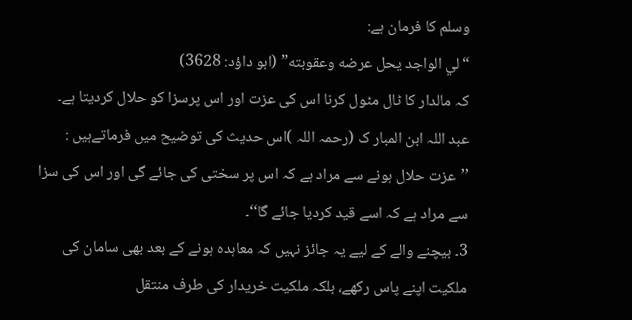وسلم کا فرمان ہے:
“لي الواجد يحل عرضه وعقوبته” (ابو داؤد: 3628)
کہ مالدار کا ٹال مٹول کرنا اس کی عزت اور اس پرسزا کو حلال کردیتا ہے۔
عبد اللہ ابن المبار ک (رحمہ اللہ )اس حدیث کی توضیح میں فرماتےہیں : ’’عزت حلال ہونے سے مراد ہے کہ اس پر سختی کی جائے گی اور اس کی سزا سے مراد ہے کہ اسے قید کردیا جائے گا‘‘۔
3۔ بیچنے والے کے لیے یہ جائز نہیں کہ معاہدہ ہونے کے بعد بھی سامان کی ملکیت اپنے پاس رکھے، بلکہ ملکیت خریدار کی طرف منتقل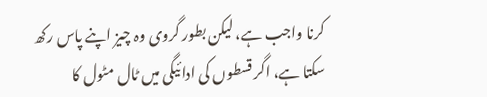کرنا واجب ہے، لیکن بطور گروی وہ چیز اپنے پاس رکھ سکتا ہے، اگر قسطوں کی ادائیگی میں ٹال مٹول کا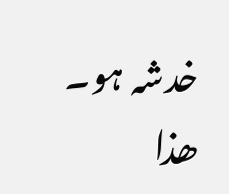خدشہ ہو۔
ھذا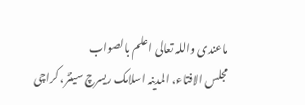ماعندی واللہ تعالی اعلم بالصواب
مجلس الافتاء، المدینہ اسلامک ریسرچ سینٹر، کراچی